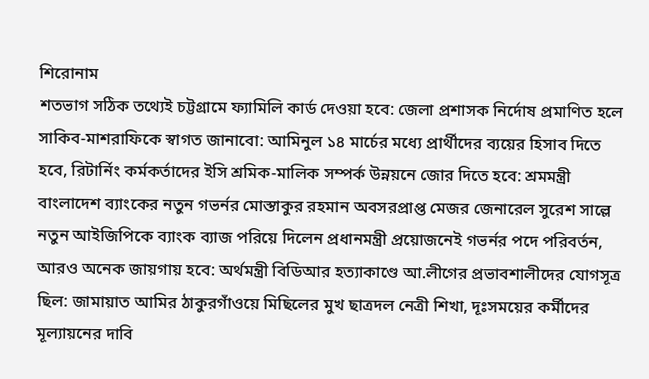শিরোনাম
শতভাগ সঠিক তথ্যেই চট্টগ্রামে ফ্যামিলি কার্ড দেওয়া হবে: জেলা প্রশাসক নির্দোষ প্রমাণিত হলে সাকিব-মাশরাফিকে স্বাগত জানাবো: আমিনুল ১৪ মার্চের মধ্যে প্রার্থীদের ব্যয়ের হিসাব দিতে হবে, রিটার্নিং কর্মকর্তাদের ইসি শ্রমিক-মালিক সম্পর্ক উন্নয়নে জোর দিতে হবে: শ্রমমন্ত্রী বাংলাদেশ ব্যাংকের নতুন গভর্নর মোস্তাকুর রহমান অবসরপ্রাপ্ত মেজর জেনারেল সুরেশ সাল্লে নতুন আইজিপিকে ব্যাংক ব্যাজ পরিয়ে দিলেন প্রধানমন্ত্রী প্রয়োজনেই গভর্নর পদে পরিবর্তন, আরও অনেক জায়গায় হবে: অর্থমন্ত্রী বিডিআর হত্যাকাণ্ডে আ.লীগের প্রভাবশালীদের যোগসূত্র ছিল: জামায়াত আমির ঠাকুরগাঁওয়ে মিছিলের মুখ ছাত্রদল নেত্রী শিখা, দূঃসময়ের কর্মীদের মূল্যায়নের দাবি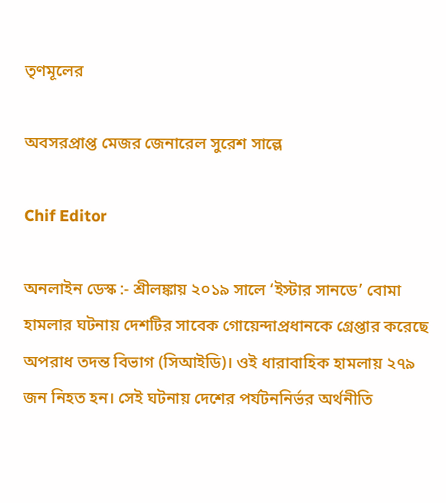তৃণমূলের

অবসরপ্রাপ্ত মেজর জেনারেল সুরেশ সাল্লে

Chif Editor

অনলাইন ডেস্ক :- শ্রীলঙ্কায় ২০১৯ সালে ‘ইস্টার সানডে’ বোমা হামলার ঘটনায় দেশটির সাবেক গোয়েন্দাপ্রধানকে গ্রেপ্তার করেছে অপরাধ তদন্ত বিভাগ (সিআইডি)। ওই ধারাবাহিক হামলায় ২৭৯ জন নিহত হন। সেই ঘটনায় দেশের পর্যটননির্ভর অর্থনীতি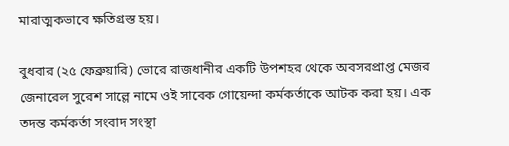মারাত্মকভাবে ক্ষতিগ্রস্ত হয়।

বুধবার (২৫ ফেব্রুয়ারি) ভোরে রাজধানীর একটি উপশহর থেকে অবসরপ্রাপ্ত মেজর জেনারেল সুরেশ সাল্লে নামে ওই সাবেক গোয়েন্দা কর্মকর্তাকে আটক করা হয়। এক তদন্ত কর্মকর্তা সংবাদ সংস্থা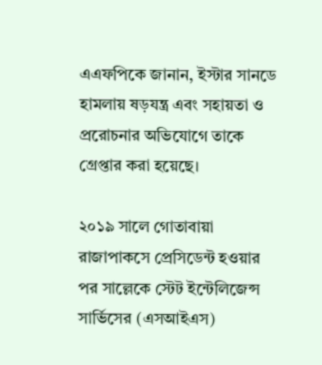এএফপিকে জানান, ইস্টার সানডে হামলায় ষড়যন্ত্র এবং সহায়তা ও প্ররোচনার অভিযোগে তাকে গ্রেপ্তার করা হয়েছে।

২০১৯ সালে গোতাবায়া রাজাপাকসে প্রেসিডেন্ট হওয়ার পর সাল্লেকে স্টেট ইন্টেলিজেন্স সার্ভিসের (এসআইএস)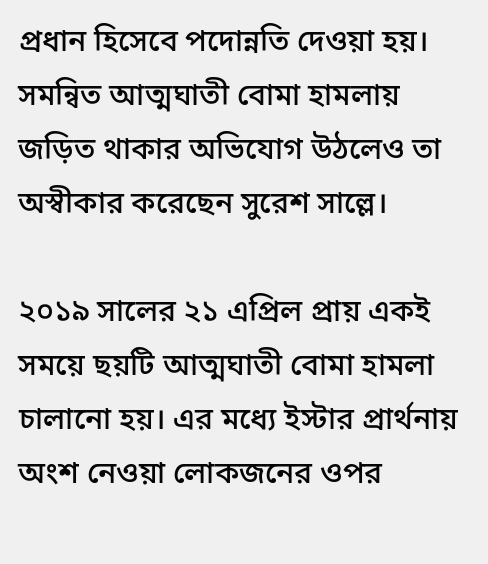প্রধান হিসেবে পদোন্নতি দেওয়া হয়।  সমন্বিত আত্মঘাতী বোমা হামলায় জড়িত থাকার অভিযোগ উঠলেও তা অস্বীকার করেছেন সুরেশ সাল্লে।

২০১৯ সালের ২১ এপ্রিল প্রায় একই সময়ে ছয়টি আত্মঘাতী বোমা হামলা চালানো হয়। এর মধ্যে ইস্টার প্রার্থনায় অংশ নেওয়া লোকজনের ওপর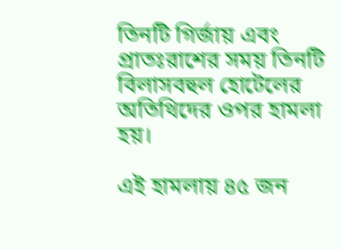তিনটি গির্জায় এবং প্রাতঃরাশের সময় তিনটি বিলাসবহুল হোটেলের অতিথিদের ওপর হামলা হয়।

এই হামলায় ৪৫ জন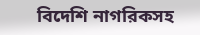বিদেশি নাগরিকসহ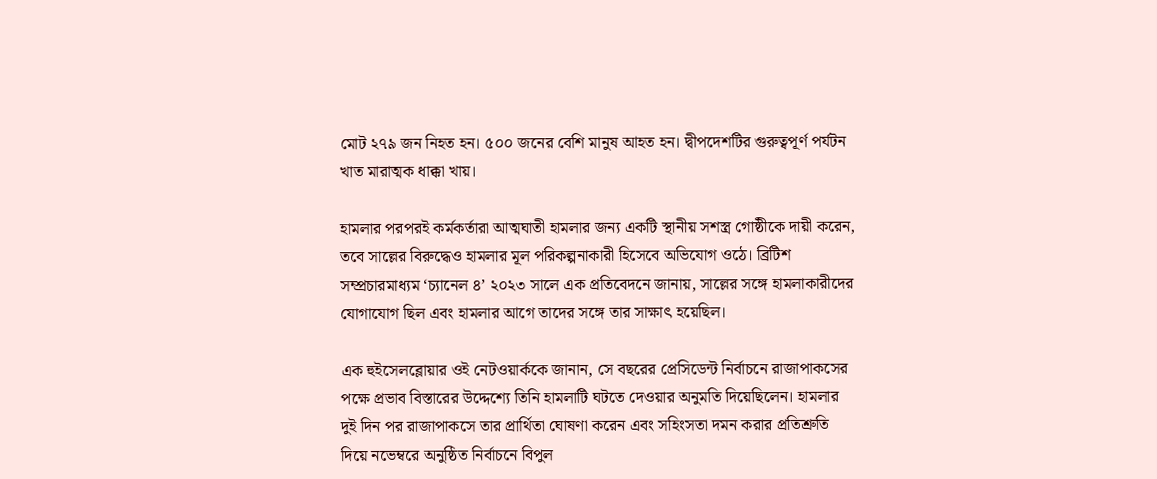মোট ২৭৯ জন নিহত হন। ৫০০ জনের বেশি মানুষ আহত হন। দ্বীপদেশটির গুরুত্বপূর্ণ পর্যটন খাত মারাত্মক ধাক্কা খায়।

হামলার পরপরই কর্মকর্তারা আত্মঘাতী হামলার জন্য একটি স্থানীয় সশস্ত্র গোষ্ঠীকে দায়ী করেন, তবে সাল্লের বিরুদ্ধেও হামলার মূল পরিকল্পনাকারী হিসেবে অভিযোগ ওঠে। ব্রিটিশ সম্প্রচারমাধ্যম ‘চ্যানেল ৪’ ২০২৩ সালে এক প্রতিবেদনে জানায়, সাল্লের সঙ্গে হামলাকারীদের যোগাযোগ ছিল এবং হামলার আগে তাদের সঙ্গে তার সাক্ষাৎ হয়েছিল।

এক হুইসেলব্লোয়ার ওই নেটওয়ার্ককে জানান, সে বছরের প্রেসিডেন্ট নির্বাচনে রাজাপাকসের পক্ষে প্রভাব বিস্তারের উদ্দেশ্যে তিনি হামলাটি ঘটতে দেওয়ার অনুমতি দিয়েছিলেন। হামলার দুই দিন পর রাজাপাকসে তার প্রার্থিতা ঘোষণা করেন এবং সহিংসতা দমন করার প্রতিশ্রুতি দিয়ে নভেম্বরে অনুষ্ঠিত নির্বাচনে বিপুল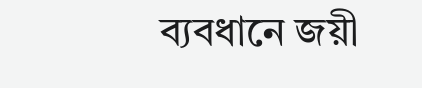ব্যবধানে জয়ী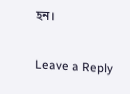হন।

Leave a Reply